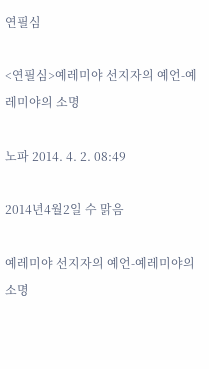연필심

<연필심>예레미야 선지자의 예언-예레미야의 소명

노파 2014. 4. 2. 08:49

2014년4월2일 수 맑음

예레미야 선지자의 예언-예레미야의 소명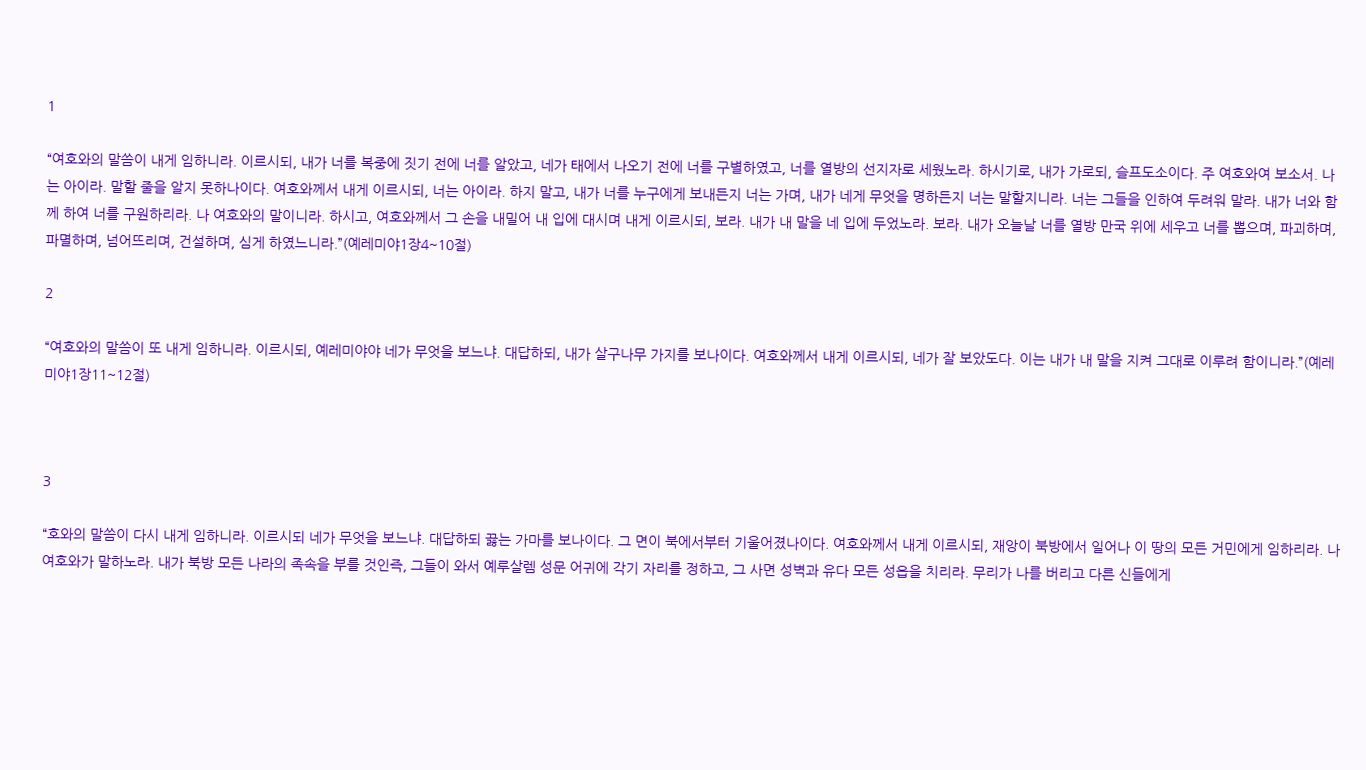1

“여호와의 말씀이 내게 임하니라. 이르시되, 내가 너를 복중에 짓기 전에 너를 알았고, 네가 태에서 나오기 전에 너를 구별하였고, 너를 열방의 선지자로 세웠노라. 하시기로, 내가 가로되, 슬프도소이다. 주 여호와여 보소서. 나는 아이라. 말할 줄을 알지 못하나이다. 여호와께서 내게 이르시되, 너는 아이라. 하지 말고, 내가 너를 누구에게 보내든지 너는 가며, 내가 네게 무엇을 명하든지 너는 말할지니라. 너는 그들을 인하여 두려워 말라. 내가 너와 함께 하여 너를 구원하리라. 나 여호와의 말이니라. 하시고, 여호와께서 그 손을 내밀어 내 입에 대시며 내게 이르시되, 보라. 내가 내 말을 네 입에 두었노라. 보라. 내가 오늘날 너를 열방 만국 위에 세우고 너를 뽑으며, 파괴하며, 파멸하며, 넘어뜨리며, 건설하며, 심게 하였느니라.”(예레미야1장4~10절)

2

“여호와의 말씀이 또 내게 임하니라. 이르시되, 예레미야야 네가 무엇을 보느냐. 대답하되, 내가 살구나무 가지를 보나이다. 여호와께서 내게 이르시되, 네가 잘 보았도다. 이는 내가 내 말을 지켜 그대로 이루려 함이니라.”(예레미야1장11~12절)



3

“호와의 말씀이 다시 내게 임하니라. 이르시되 네가 무엇을 보느냐. 대답하되 끓는 가마를 보나이다. 그 면이 북에서부터 기울어졌나이다. 여호와께서 내게 이르시되, 재앙이 북방에서 일어나 이 땅의 모든 거민에게 임하리라. 나 여호와가 말하노라. 내가 북방 모든 나라의 족속을 부를 것인즉, 그들이 와서 예루살렘 성문 어귀에 각기 자리를 정하고, 그 사면 성벽과 유다 모든 성읍을 치리라. 무리가 나를 버리고 다른 신들에게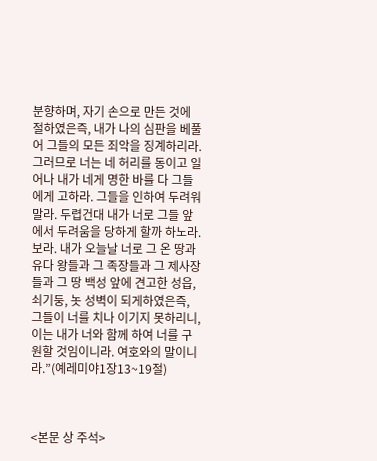분향하며, 자기 손으로 만든 것에 절하였은즉, 내가 나의 심판을 베풀어 그들의 모든 죄악을 징계하리라. 그러므로 너는 네 허리를 동이고 일어나 내가 네게 명한 바를 다 그들에게 고하라. 그들을 인하여 두려워 말라. 두렵건대 내가 너로 그들 앞에서 두려움을 당하게 할까 하노라. 보라. 내가 오늘날 너로 그 온 땅과 유다 왕들과 그 족장들과 그 제사장들과 그 땅 백성 앞에 견고한 성읍, 쇠기둥, 놋 성벽이 되게하였은즉, 그들이 너를 치나 이기지 못하리니, 이는 내가 너와 함께 하여 너를 구원할 것임이니라. 여호와의 말이니라.”(예레미야1장13~19절)



<본문 상 주석>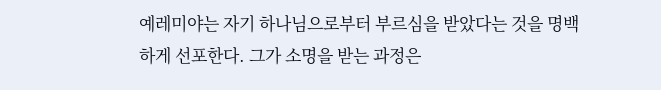예레미야는 자기 하나님으로부터 부르심을 받았다는 것을 명백하게 선포한다. 그가 소명을 받는 과정은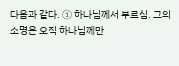다음과 같다. ① 하나님께서 부르심. 그의 소명은 오직 하나님께만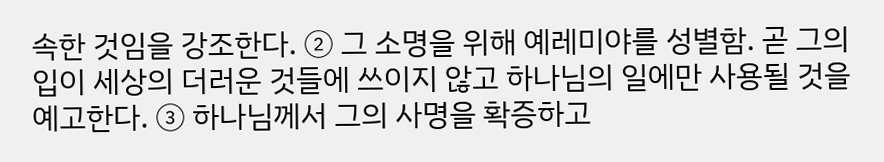속한 것임을 강조한다. ② 그 소명을 위해 예레미야를 성별함. 곧 그의 입이 세상의 더러운 것들에 쓰이지 않고 하나님의 일에만 사용될 것을 예고한다. ③ 하나님께서 그의 사명을 확증하고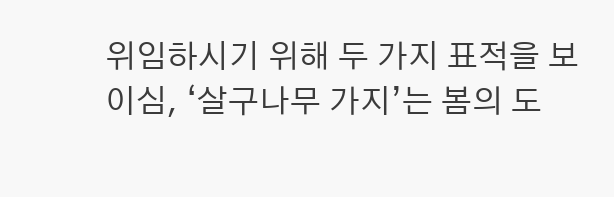위임하시기 위해 두 가지 표적을 보이심, ‘살구나무 가지’는 봄의 도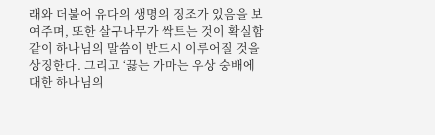래와 더불어 유다의 생명의 징조가 있음을 보여주며, 또한 살구나무가 싹트는 것이 확실함 같이 하나님의 말씀이 반드시 이루어질 것을 상징한다. 그리고 ‘끓는 가마는 우상 숭배에 대한 하나님의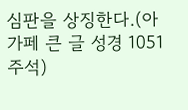심판을 상징한다.(아가페 큰 글 성경 1051 주석)